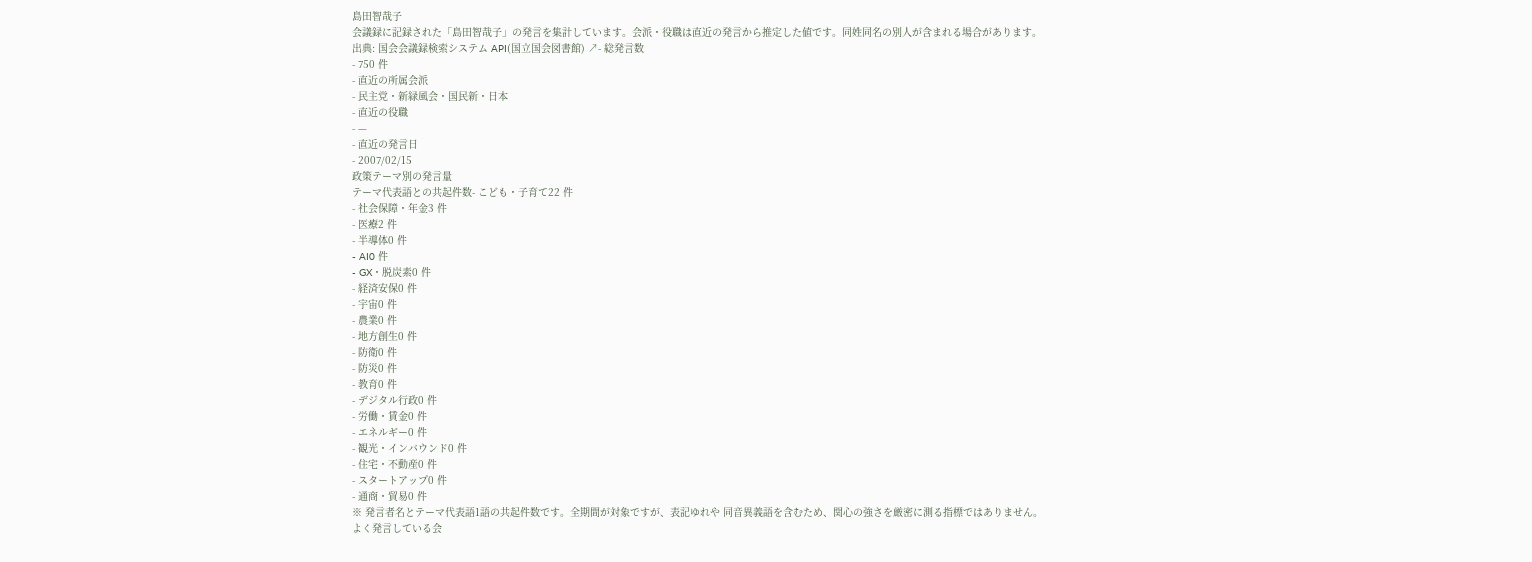島田智哉子
会議録に記録された「島田智哉子」の発言を集計しています。会派・役職は直近の発言から推定した値です。同姓同名の別人が含まれる場合があります。
出典: 国会会議録検索システム API(国立国会図書館) ↗- 総発言数
- 750 件
- 直近の所属会派
- 民主党・新緑風会・国民新・日本
- 直近の役職
- —
- 直近の発言日
- 2007/02/15
政策テーマ別の発言量
テーマ代表語との共起件数- こども・子育て22 件
- 社会保障・年金3 件
- 医療2 件
- 半導体0 件
- AI0 件
- GX・脱炭素0 件
- 経済安保0 件
- 宇宙0 件
- 農業0 件
- 地方創生0 件
- 防衛0 件
- 防災0 件
- 教育0 件
- デジタル行政0 件
- 労働・賃金0 件
- エネルギー0 件
- 観光・インバウンド0 件
- 住宅・不動産0 件
- スタートアップ0 件
- 通商・貿易0 件
※ 発言者名とテーマ代表語1語の共起件数です。全期間が対象ですが、表記ゆれや 同音異義語を含むため、関心の強さを厳密に測る指標ではありません。
よく発言している会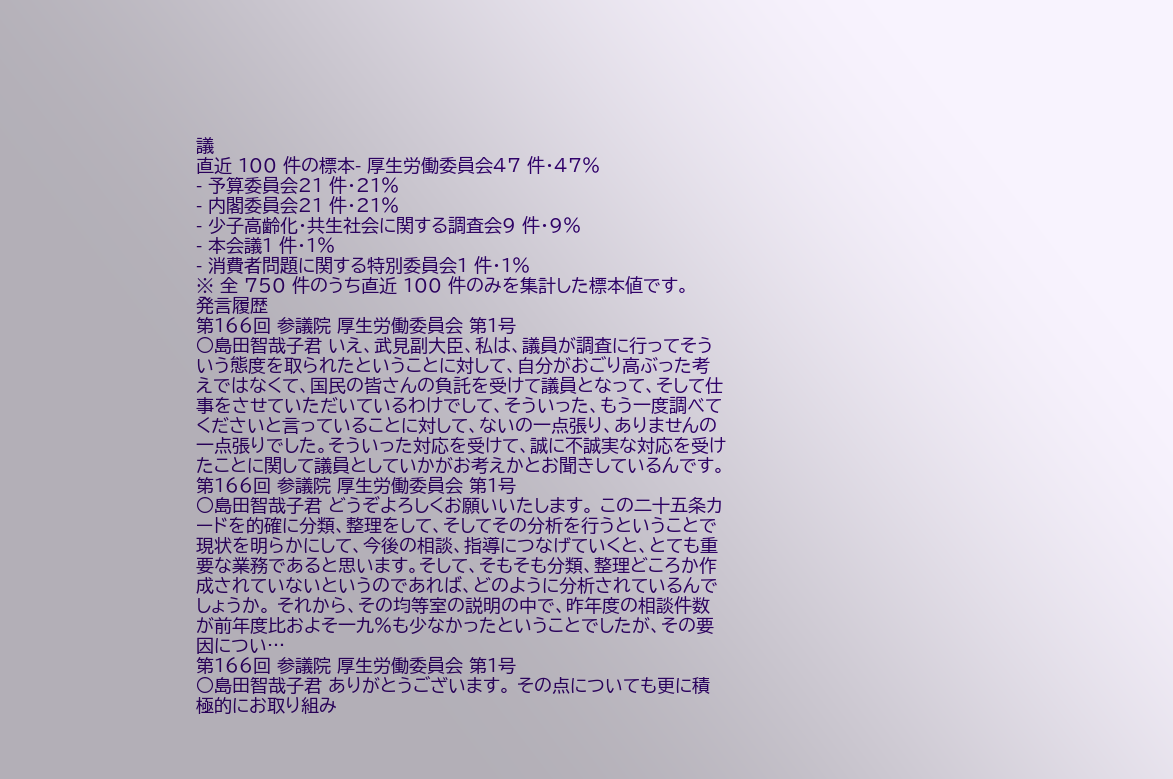議
直近 100 件の標本- 厚生労働委員会47 件・47%
- 予算委員会21 件・21%
- 内閣委員会21 件・21%
- 少子高齢化・共生社会に関する調査会9 件・9%
- 本会議1 件・1%
- 消費者問題に関する特別委員会1 件・1%
※ 全 750 件のうち直近 100 件のみを集計した標本値です。
発言履歴
第166回 参議院 厚生労働委員会 第1号
○島田智哉子君 いえ、武見副大臣、私は、議員が調査に行ってそういう態度を取られたということに対して、自分がおごり高ぶった考えではなくて、国民の皆さんの負託を受けて議員となって、そして仕事をさせていただいているわけでして、そういった、もう一度調べてくださいと言っていることに対して、ないの一点張り、ありませんの一点張りでした。そういった対応を受けて、誠に不誠実な対応を受けたことに関して議員としていかがお考えかとお聞きしているんです。
第166回 参議院 厚生労働委員会 第1号
○島田智哉子君 どうぞよろしくお願いいたします。 この二十五条カードを的確に分類、整理をして、そしてその分析を行うということで現状を明らかにして、今後の相談、指導につなげていくと、とても重要な業務であると思います。そして、そもそも分類、整理どころか作成されていないというのであれば、どのように分析されているんでしょうか。 それから、その均等室の説明の中で、昨年度の相談件数が前年度比およそ一九%も少なかったということでしたが、その要因につい…
第166回 参議院 厚生労働委員会 第1号
○島田智哉子君 ありがとうございます。 その点についても更に積極的にお取り組み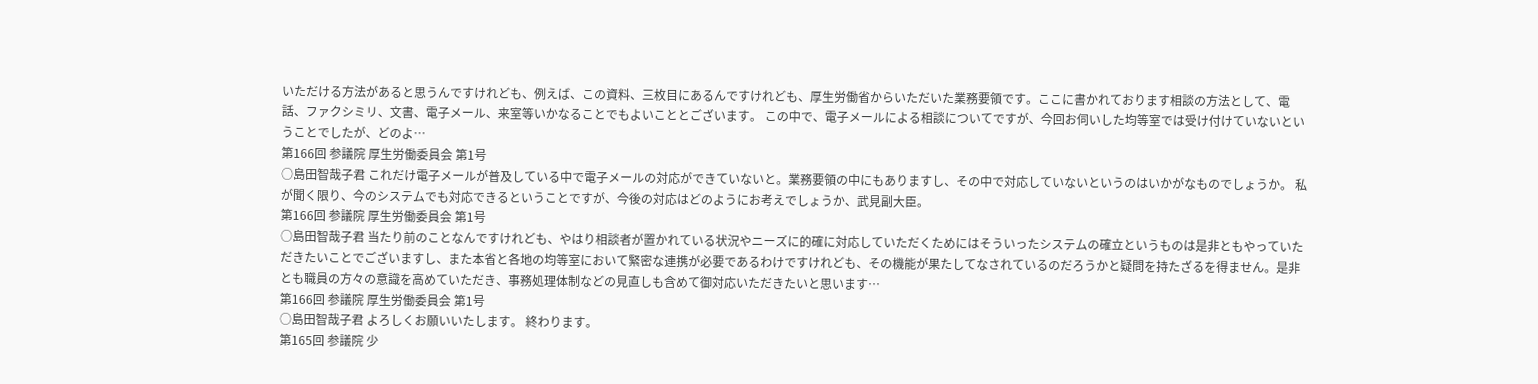いただける方法があると思うんですけれども、例えば、この資料、三枚目にあるんですけれども、厚生労働省からいただいた業務要領です。ここに書かれております相談の方法として、電話、ファクシミリ、文書、電子メール、来室等いかなることでもよいこととございます。 この中で、電子メールによる相談についてですが、今回お伺いした均等室では受け付けていないということでしたが、どのよ…
第166回 参議院 厚生労働委員会 第1号
○島田智哉子君 これだけ電子メールが普及している中で電子メールの対応ができていないと。業務要領の中にもありますし、その中で対応していないというのはいかがなものでしょうか。 私が聞く限り、今のシステムでも対応できるということですが、今後の対応はどのようにお考えでしょうか、武見副大臣。
第166回 参議院 厚生労働委員会 第1号
○島田智哉子君 当たり前のことなんですけれども、やはり相談者が置かれている状況やニーズに的確に対応していただくためにはそういったシステムの確立というものは是非ともやっていただきたいことでございますし、また本省と各地の均等室において緊密な連携が必要であるわけですけれども、その機能が果たしてなされているのだろうかと疑問を持たざるを得ません。是非とも職員の方々の意識を高めていただき、事務処理体制などの見直しも含めて御対応いただきたいと思います…
第166回 参議院 厚生労働委員会 第1号
○島田智哉子君 よろしくお願いいたします。 終わります。
第165回 参議院 少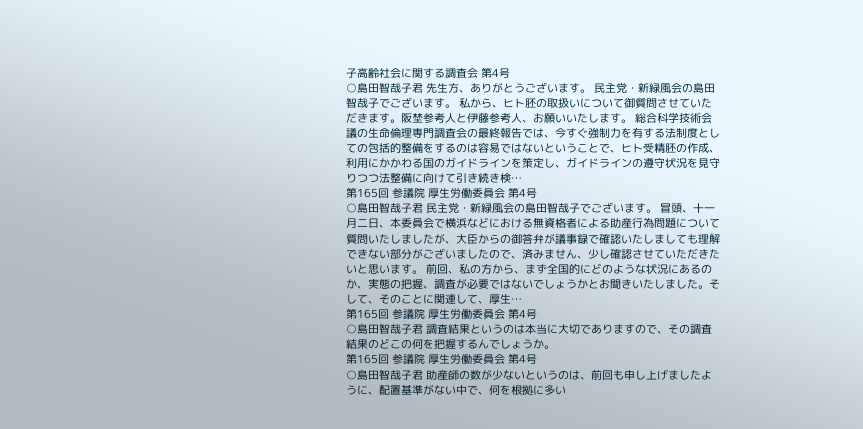子高齢社会に関する調査会 第4号
○島田智哉子君 先生方、ありがとうございます。 民主党・新緑風会の島田智哉子でございます。 私から、ヒト胚の取扱いについて御質問させていただきます。阪埜参考人と伊藤参考人、お願いいたします。 総合科学技術会議の生命倫理専門調査会の最終報告では、今すぐ強制力を有する法制度としての包括的整備をするのは容易ではないということで、ヒト受精胚の作成、利用にかかわる国のガイドラインを策定し、ガイドラインの遵守状況を見守りつつ法整備に向けて引き続き検…
第165回 参議院 厚生労働委員会 第4号
○島田智哉子君 民主党・新緑風会の島田智哉子でございます。 冒頭、十一月二日、本委員会で横浜などにおける無資格者による助産行為問題について質問いたしましたが、大臣からの御答弁が議事録で確認いたしましても理解できない部分がございましたので、済みません、少し確認させていただきたいと思います。 前回、私の方から、まず全国的にどのような状況にあるのか、実態の把握、調査が必要ではないでしょうかとお聞きいたしました。そして、そのことに関連して、厚生…
第165回 参議院 厚生労働委員会 第4号
○島田智哉子君 調査結果というのは本当に大切でありますので、その調査結果のどこの何を把握するんでしょうか。
第165回 参議院 厚生労働委員会 第4号
○島田智哉子君 助産師の数が少ないというのは、前回も申し上げましたように、配置基準がない中で、何を根拠に多い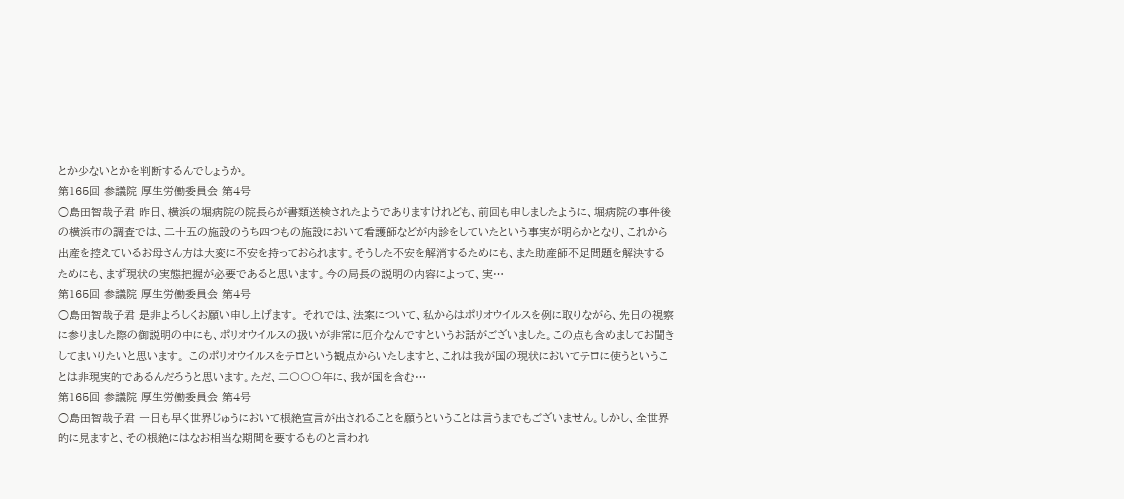とか少ないとかを判断するんでしょうか。
第165回 参議院 厚生労働委員会 第4号
○島田智哉子君 昨日、横浜の堀病院の院長らが書類送検されたようでありますけれども、前回も申しましたように、堀病院の事件後の横浜市の調査では、二十五の施設のうち四つもの施設において看護師などが内診をしていたという事実が明らかとなり、これから出産を控えているお母さん方は大変に不安を持っておられます。そうした不安を解消するためにも、また助産師不足問題を解決するためにも、まず現状の実態把握が必要であると思います。今の局長の説明の内容によって、実…
第165回 参議院 厚生労働委員会 第4号
○島田智哉子君 是非よろしくお願い申し上げます。 それでは、法案について、私からはポリオウイルスを例に取りながら、先日の視察に参りました際の御説明の中にも、ポリオウイルスの扱いが非常に厄介なんですというお話がございました。この点も含めましてお聞きしてまいりたいと思います。 このポリオウイルスをテロという観点からいたしますと、これは我が国の現状においてテロに使うということは非現実的であるんだろうと思います。ただ、二〇〇〇年に、我が国を含む…
第165回 参議院 厚生労働委員会 第4号
○島田智哉子君 一日も早く世界じゅうにおいて根絶宣言が出されることを願うということは言うまでもございません。しかし、全世界的に見ますと、その根絶にはなお相当な期間を要するものと言われ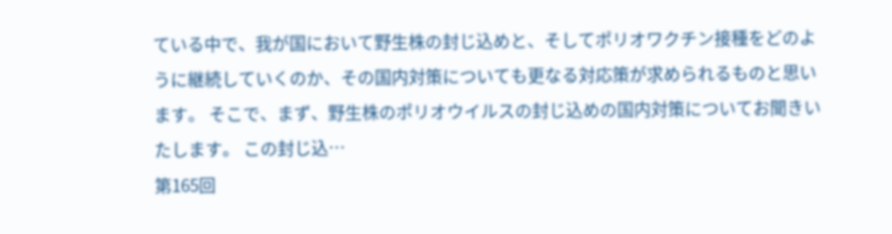ている中で、我が国において野生株の封じ込めと、そしてポリオワクチン接種をどのように継続していくのか、その国内対策についても更なる対応策が求められるものと思います。 そこで、まず、野生株のポリオウイルスの封じ込めの国内対策についてお聞きいたします。 この封じ込…
第165回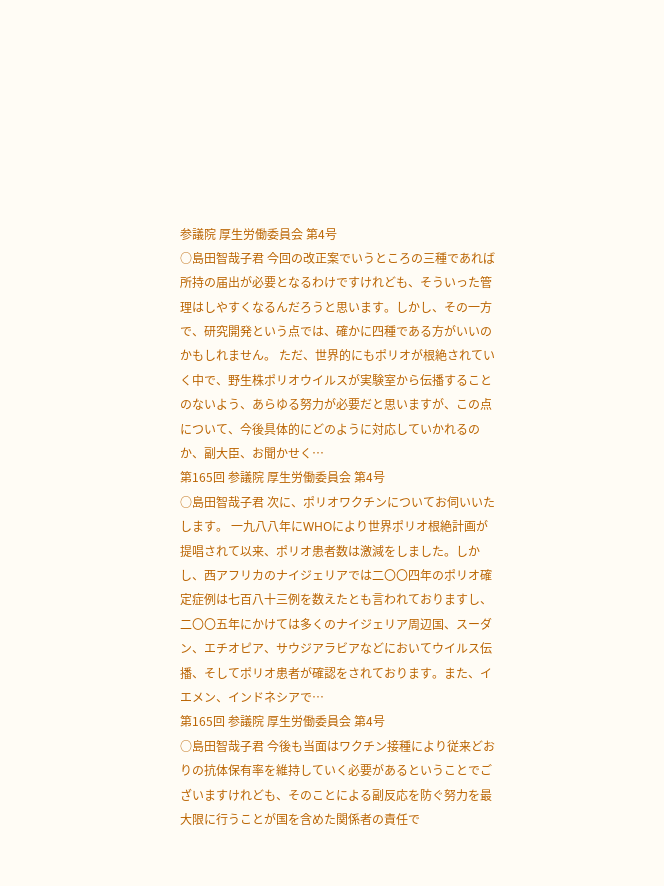参議院 厚生労働委員会 第4号
○島田智哉子君 今回の改正案でいうところの三種であれば所持の届出が必要となるわけですけれども、そういった管理はしやすくなるんだろうと思います。しかし、その一方で、研究開発という点では、確かに四種である方がいいのかもしれません。 ただ、世界的にもポリオが根絶されていく中で、野生株ポリオウイルスが実験室から伝播することのないよう、あらゆる努力が必要だと思いますが、この点について、今後具体的にどのように対応していかれるのか、副大臣、お聞かせく…
第165回 参議院 厚生労働委員会 第4号
○島田智哉子君 次に、ポリオワクチンについてお伺いいたします。 一九八八年にWHOにより世界ポリオ根絶計画が提唱されて以来、ポリオ患者数は激減をしました。しかし、西アフリカのナイジェリアでは二〇〇四年のポリオ確定症例は七百八十三例を数えたとも言われておりますし、二〇〇五年にかけては多くのナイジェリア周辺国、スーダン、エチオピア、サウジアラビアなどにおいてウイルス伝播、そしてポリオ患者が確認をされております。また、イエメン、インドネシアで…
第165回 参議院 厚生労働委員会 第4号
○島田智哉子君 今後も当面はワクチン接種により従来どおりの抗体保有率を維持していく必要があるということでございますけれども、そのことによる副反応を防ぐ努力を最大限に行うことが国を含めた関係者の責任で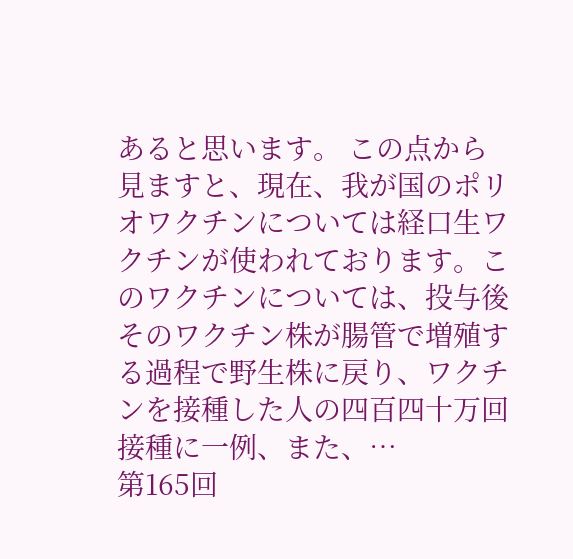あると思います。 この点から見ますと、現在、我が国のポリオワクチンについては経口生ワクチンが使われております。このワクチンについては、投与後そのワクチン株が腸管で増殖する過程で野生株に戻り、ワクチンを接種した人の四百四十万回接種に一例、また、…
第165回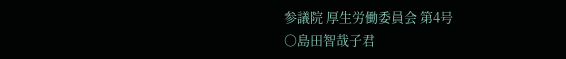参議院 厚生労働委員会 第4号
○島田智哉子君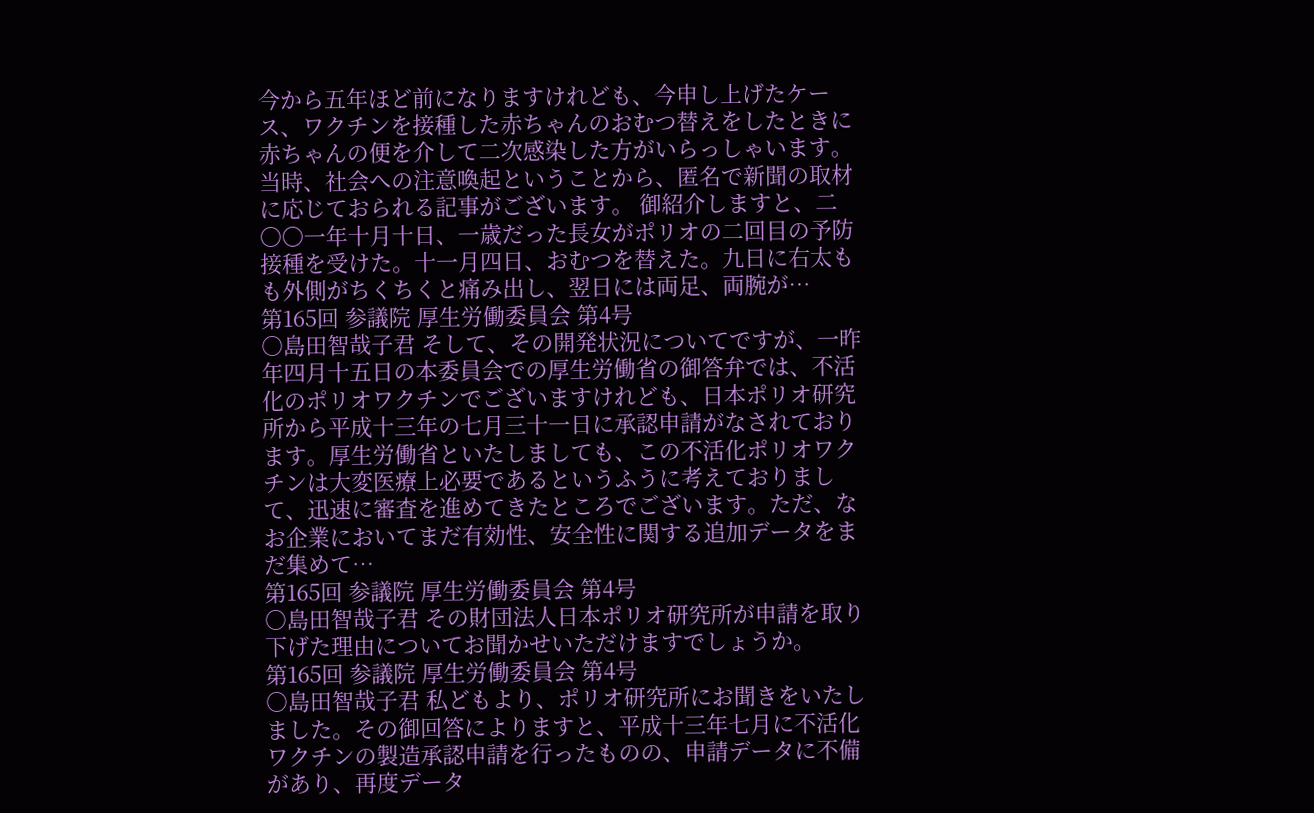今から五年ほど前になりますけれども、今申し上げたケース、ワクチンを接種した赤ちゃんのおむつ替えをしたときに赤ちゃんの便を介して二次感染した方がいらっしゃいます。当時、社会への注意喚起ということから、匿名で新聞の取材に応じておられる記事がございます。 御紹介しますと、二〇〇一年十月十日、一歳だった長女がポリオの二回目の予防接種を受けた。十一月四日、おむつを替えた。九日に右太もも外側がちくちくと痛み出し、翌日には両足、両腕が…
第165回 参議院 厚生労働委員会 第4号
○島田智哉子君 そして、その開発状況についてですが、一昨年四月十五日の本委員会での厚生労働省の御答弁では、不活化のポリオワクチンでございますけれども、日本ポリオ研究所から平成十三年の七月三十一日に承認申請がなされております。厚生労働省といたしましても、この不活化ポリオワクチンは大変医療上必要であるというふうに考えておりまして、迅速に審査を進めてきたところでございます。ただ、なお企業においてまだ有効性、安全性に関する追加データをまだ集めて…
第165回 参議院 厚生労働委員会 第4号
○島田智哉子君 その財団法人日本ポリオ研究所が申請を取り下げた理由についてお聞かせいただけますでしょうか。
第165回 参議院 厚生労働委員会 第4号
○島田智哉子君 私どもより、ポリオ研究所にお聞きをいたしました。その御回答によりますと、平成十三年七月に不活化ワクチンの製造承認申請を行ったものの、申請データに不備があり、再度データ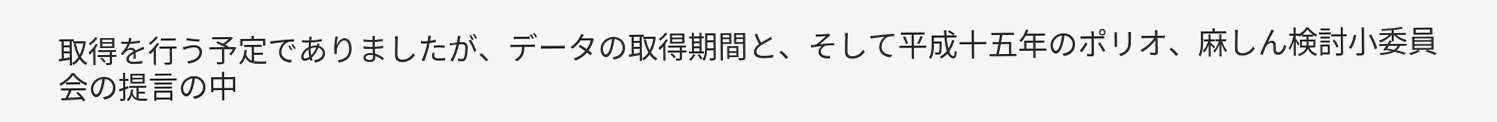取得を行う予定でありましたが、データの取得期間と、そして平成十五年のポリオ、麻しん検討小委員会の提言の中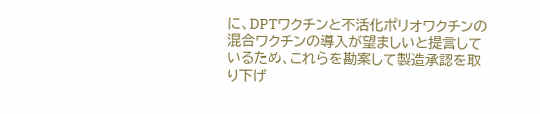に、DPTワクチンと不活化ポリオワクチンの混合ワクチンの導入が望ましいと提言しているため、これらを勘案して製造承認を取り下げ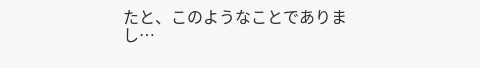たと、このようなことでありまし…